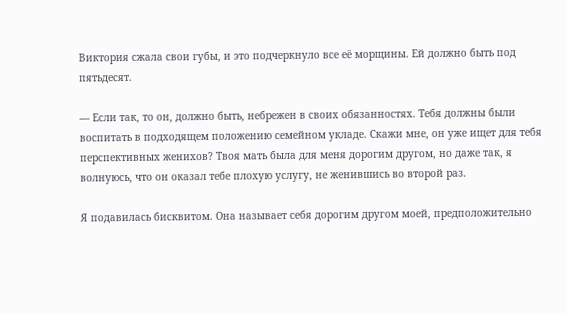Виктория сжала свои губы, и это подчеркнуло все её морщины. Ей должно быть под пятьдесят.

— Если так, то он, должно быть, небрежен в своих обязанностях. Тебя должны были воспитать в подходящем положению семейном укладе. Скажи мне, он уже ищет для тебя перспективных женихов? Твоя мать была для меня дорогим другом, но даже так, я волнуюсь, что он оказал тебе плохую услугу, не женившись во второй раз.

Я подавилась бисквитом. Она называет себя дорогим другом моей, предположительно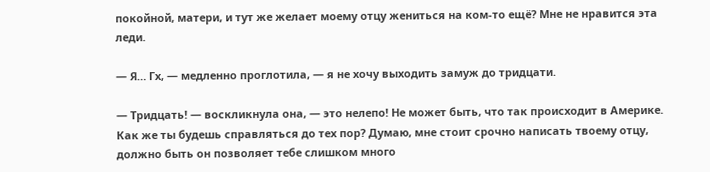покойной, матери, и тут же желает моему отцу жениться на ком-то ещё? Мне не нравится эта леди.

— Я… Гх, — медленно проглотила, — я не хочу выходить замуж до тридцати.

— Тридцать! — воскликнула она, — это нелепо! Не может быть, что так происходит в Америке. Как же ты будешь справляться до тех пор? Думаю, мне стоит срочно написать твоему отцу, должно быть он позволяет тебе слишком много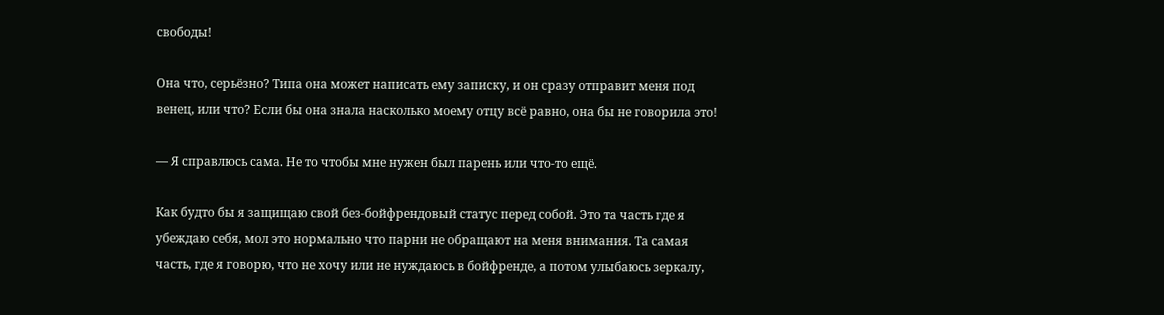свободы!

Она что, серьёзно? Типа она может написать ему записку, и он сразу отправит меня под венец, или что? Если бы она знала насколько моему отцу всё равно, она бы не говорила это!

— Я справлюсь сама. Не то чтобы мне нужен был парень или что-то ещё.

Как будто бы я защищаю свой без-бойфрендовый статус перед собой. Это та часть где я убеждаю себя, мол это нормально что парни не обращают на меня внимания. Та самая часть, где я говорю, что не хочу или не нуждаюсь в бойфренде, а потом улыбаюсь зеркалу,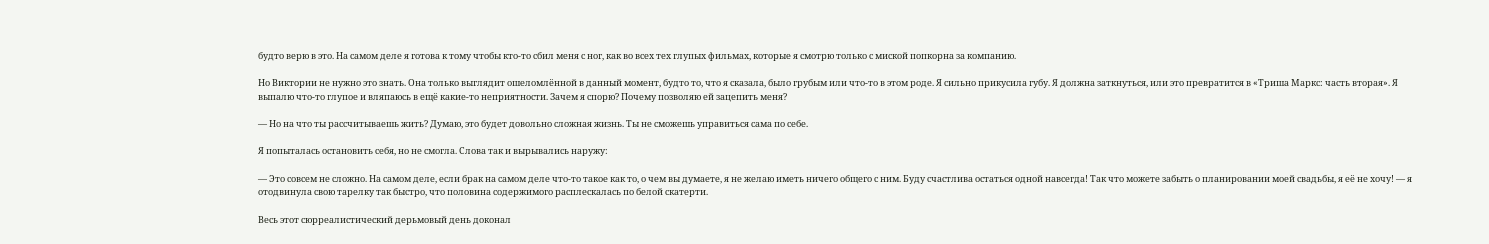будто верю в это. На самом деле я готова к тому чтобы кто-то сбил меня с ног, как во всех тех глупых фильмах, которые я смотрю только с миской попкорна за компанию.

Но Виктории не нужно это знать. Она только выглядит ошеломлённой в данный момент, будто то, что я сказала, было грубым или что-то в этом роде. Я сильно прикусила губу. Я должна заткнуться, или это превратится в «Триша Маркс: часть вторая». Я выпалю что-то глупое и вляпаюсь в ещё какие-то неприятности. Зачем я спорю? Почему позволяю ей зацепить меня?

— Но на что ты рассчитываешь жить? Думаю, это будет довольно сложная жизнь. Ты не сможешь управиться сама по себе.

Я попыталась остановить себя, но не смогла. Слова так и вырывались наружу:

— Это совсем не сложно. На самом деле, если брак на самом деле что-то такое как то, о чем вы думаете, я не желаю иметь ничего общего с ним. Буду счастлива остаться одной навсегда! Так что можете забыть о планировании моей свадьбы, я её не хочу! — я отодвинула свою тарелку так быстро, что половина содержимого расплескалась по белой скатерти.

Весь этот сюрреалистический дерьмовый день доконал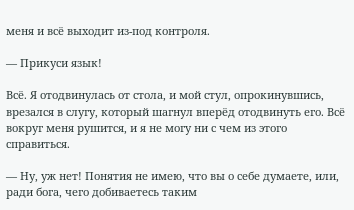меня и всё выходит из-под контроля.

— Прикуси язык!

Всё. Я отодвинулась от стола, и мой стул, опрокинувшись, врезался в слугу, который шагнул вперёд отодвинуть его. Всё вокруг меня рушится, и я не могу ни с чем из этого справиться.

— Ну, уж нет! Понятия не имею, что вы о себе думаете, или, ради бога, чего добиваетесь таким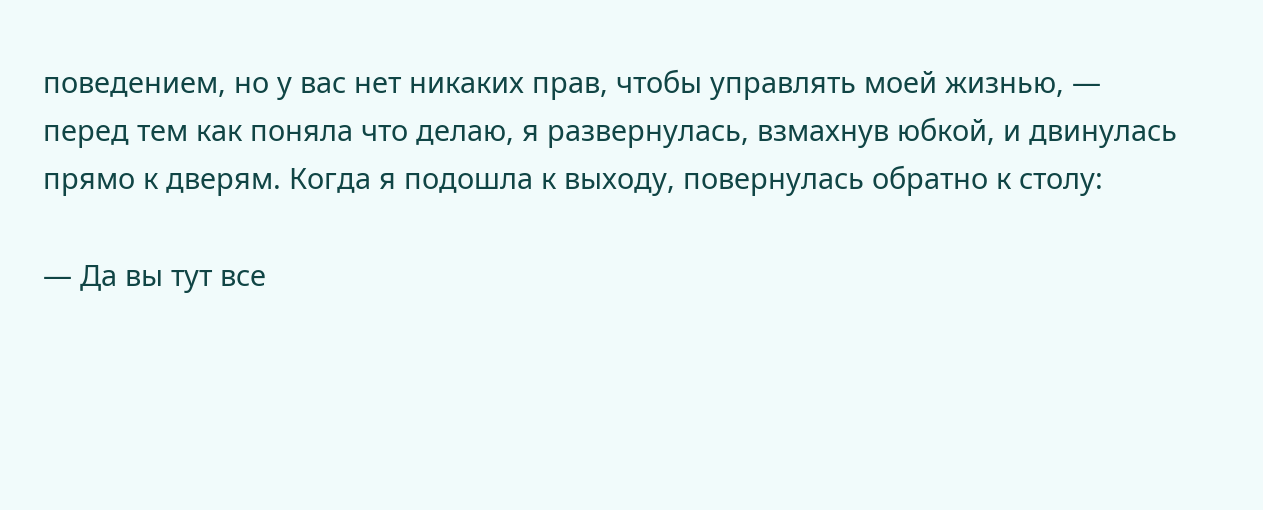поведением, но у вас нет никаких прав, чтобы управлять моей жизнью, — перед тем как поняла что делаю, я развернулась, взмахнув юбкой, и двинулась прямо к дверям. Когда я подошла к выходу, повернулась обратно к столу:

— Да вы тут все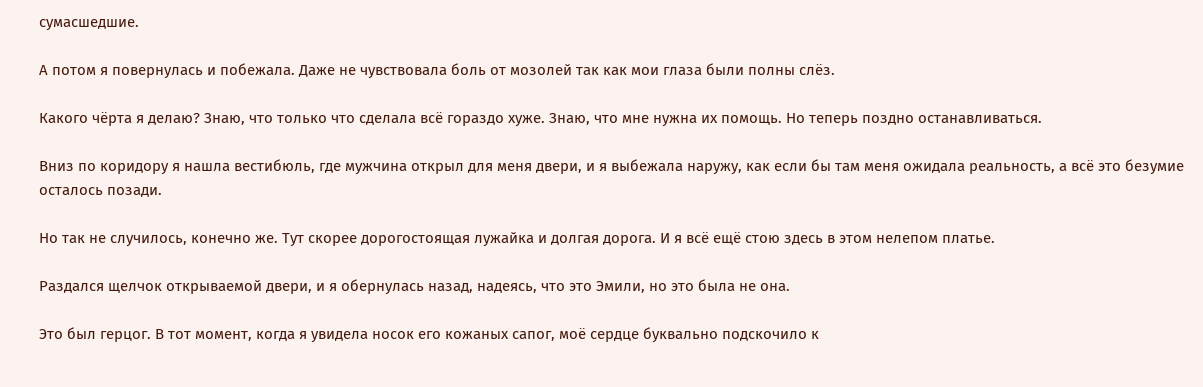сумасшедшие.

А потом я повернулась и побежала. Даже не чувствовала боль от мозолей так как мои глаза были полны слёз.

Какого чёрта я делаю? Знаю, что только что сделала всё гораздо хуже. Знаю, что мне нужна их помощь. Но теперь поздно останавливаться.

Вниз по коридору я нашла вестибюль, где мужчина открыл для меня двери, и я выбежала наружу, как если бы там меня ожидала реальность, а всё это безумие осталось позади.

Но так не случилось, конечно же. Тут скорее дорогостоящая лужайка и долгая дорога. И я всё ещё стою здесь в этом нелепом платье.

Раздался щелчок открываемой двери, и я обернулась назад, надеясь, что это Эмили, но это была не она.

Это был герцог. В тот момент, когда я увидела носок его кожаных сапог, моё сердце буквально подскочило к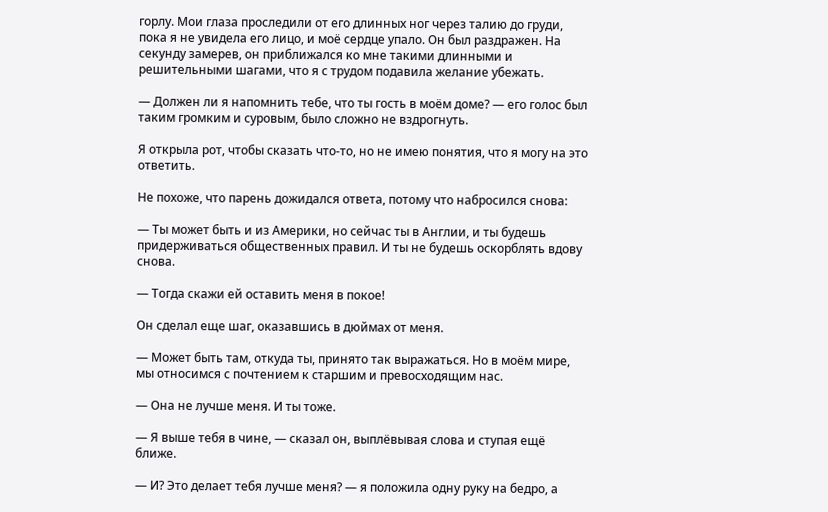горлу. Мои глаза проследили от его длинных ног через талию до груди, пока я не увидела его лицо, и моё сердце упало. Он был раздражен. На секунду замерев, он приближался ко мне такими длинными и решительными шагами, что я с трудом подавила желание убежать.

— Должен ли я напомнить тебе, что ты гость в моём доме? — его голос был таким громким и суровым, было сложно не вздрогнуть.

Я открыла рот, чтобы сказать что-то, но не имею понятия, что я могу на это ответить.

Не похоже, что парень дожидался ответа, потому что набросился снова:

— Ты может быть и из Америки, но сейчас ты в Англии, и ты будешь придерживаться общественных правил. И ты не будешь оскорблять вдову снова.

— Тогда скажи ей оставить меня в покое!

Он сделал еще шаг, оказавшись в дюймах от меня.

— Может быть там, откуда ты, принято так выражаться. Но в моём мире, мы относимся с почтением к старшим и превосходящим нас.

— Она не лучше меня. И ты тоже.

— Я выше тебя в чине, — сказал он, выплёвывая слова и ступая ещё ближе.

— И? Это делает тебя лучше меня? — я положила одну руку на бедро, а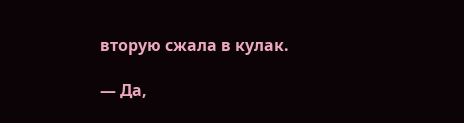вторую сжала в кулак.

— Да,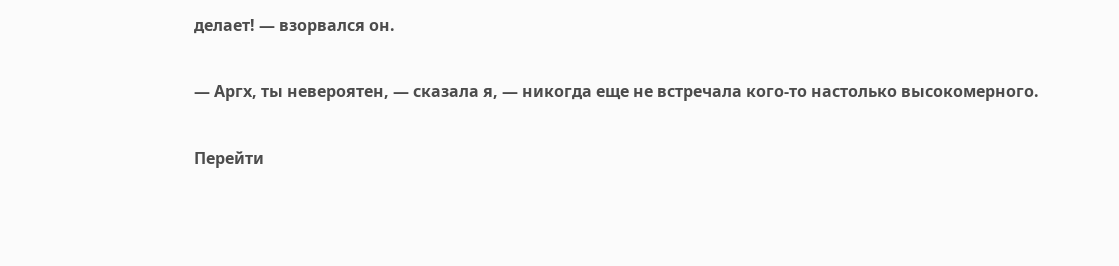делает! — взорвался он.

— Аргх, ты невероятен, — сказала я, — никогда еще не встречала кого-то настолько высокомерного.

Перейти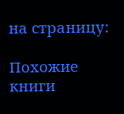на страницу:

Похожие книги